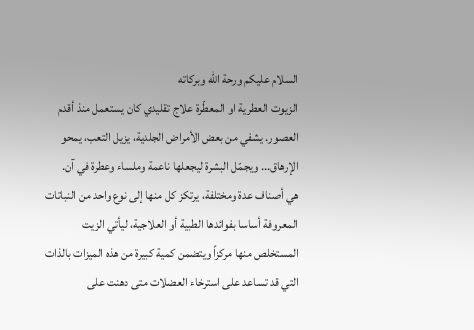السلام عليكم ورحة الله وبركاته
الزيوت العطرية او المعطّرة علاج تقليدي كان يستعمل منذ أقدم العصور. يشفي من بعض الأمراض الجلدية، يزيل التعب، يمحو الإرهاق... ويجمّل البشرة ليجعلها ناعمة وملساء وعطرة في آن.
هي أصناف عدة ومختلفة، يرتكز كل منها إلى نوع واحد من النباتات المعروفة أساسا بفوائدها الطبية أو العلاجية، ليأتي الزيت المستخلص منها مركزاً ويتضمن كمية كبيرة من هذه الميزات بالذات التي قد تساعد على استرخاء العضلات متى دهنت على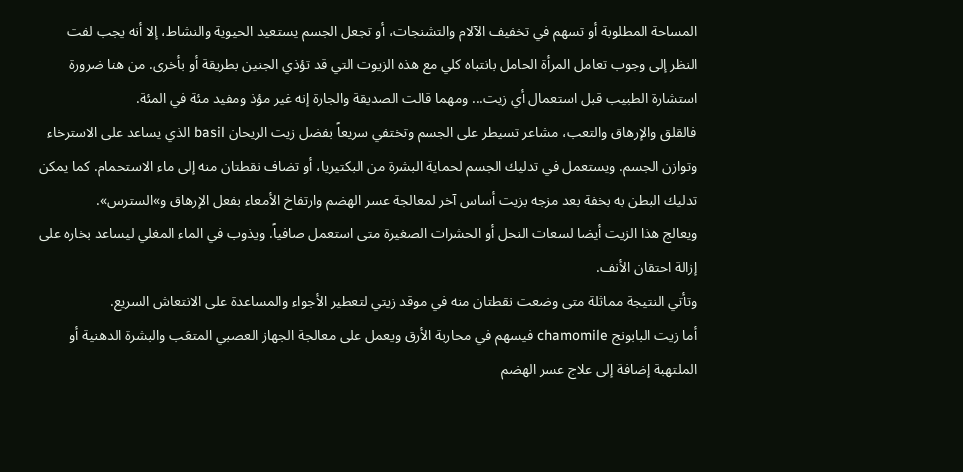المساحة المطلوبة أو تسهم في تخفيف الآلام والتشنجات، أو تجعل الجسم يستعيد الحيوية والنشاط، إلا أنه يجب لفت النظر إلى وجوب تعامل المرأة الحامل بانتباه كلي مع هذه الزيوت التي قد تؤذي الجنين بطريقة أو بأخرى. من هنا ضرورة استشارة الطبيب قبل استعمال أي زيت... ومهما قالت الصديقة والجارة إنه غير مؤذ ومفيد مئة في المئة.
فالقلق والإرهاق والتعب، مشاعر تسيطر على الجسم وتختفي سريعاً بفضل زيت الريحان basil الذي يساعد على الاسترخاء وتوازن الجسم. ويستعمل في تدليك الجسم لحماية البشرة من البكتيريا، أو تضاف نقطتان منه إلى ماء الاستحمام. كما يمكن تدليك البطن به بخفة بعد مزجه بزيت أساس آخر لمعالجة عسر الهضم وارتفاخ الأمعاء بفعل الإرهاق و»السترس».
ويعالج هذا الزيت أيضا لسعات النحل أو الحشرات الصغيرة متى استعمل صافياً. ويذوب في الماء المغلي ليساعد بخاره على إزالة احتقان الأنف.
وتأتي النتيجة مماثلة متى وضعت نقطتان منه في موقد زيتي لتعطير الأجواء والمساعدة على الانتعاش السريع.
أما زيت البابونج chamomile فيسهم في محاربة الأرق ويعمل على معالجة الجهاز العصبي المتعَب والبشرة الدهنية أو الملتهبة إضافة إلى علاج عسر الهضم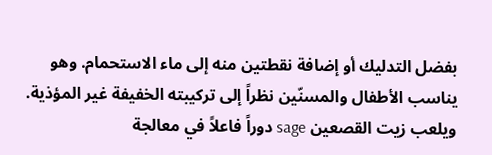بفضل التدليك أو إضافة نقطتين منه إلى ماء الاستحمام. وهو يناسب الأطفال والمسنّين نظراً إلى تركيبته الخفيفة غير المؤذية.
ويلعب زيت القصعين sage دوراً فاعلاً في معالجة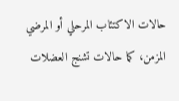حالات الاكتئاب المرحلي أو المرضي المزمن، كما حالات تشنج العضلات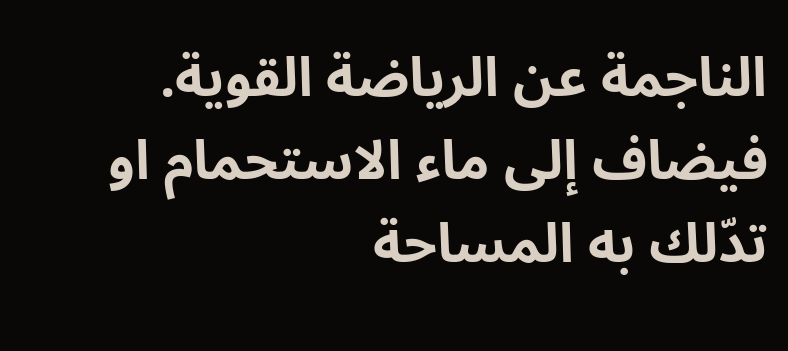الناجمة عن الرياضة القوية. فيضاف إلى ماء الاستحمام او تدّلك به المساحة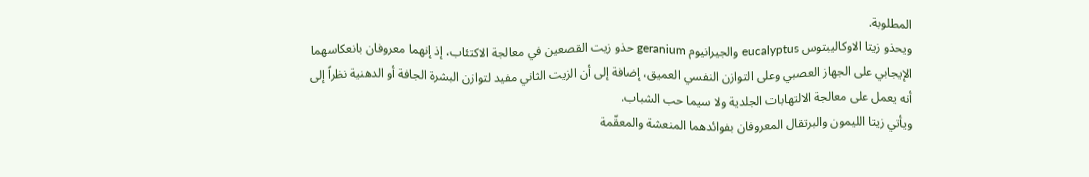المطلوبة.
ويحذو زيتا الاوكاليبتوس eucalyptus والجيرانيوم geranium حذو زيت القصعين في معالجة الاكتئاب، إذ إنهما معروفان بانعكاسهما الإيجابي على الجهاز العصبي وعلى التوازن النفسي العميق، إضافة إلى أن الزيت الثاني مفيد لتوازن البشرة الجافة أو الدهنية نظراً إلى أنه يعمل على معالجة الالتهابات الجلدية ولا سيما حب الشباب.
ويأتي زيتا الليمون والبرتقال المعروفان بفوائدهما المنعشة والمعقّمة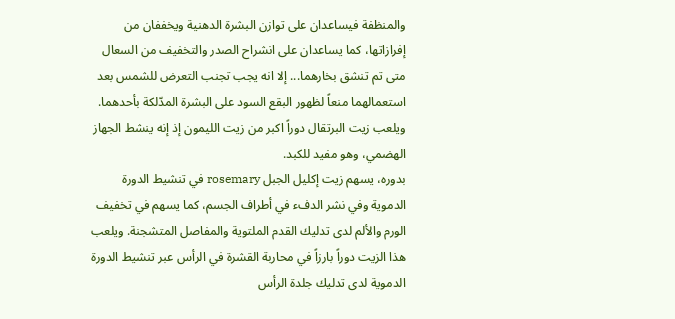والمنظفة فيساعدان على توازن البشرة الدهنية ويخففان من إفرازاتها، كما يساعدان على انشراح الصدر والتخفيف من السعال متى تم تنشق بخارهما... إلا انه يجب تجنب التعرض للشمس بعد استعمالهما منعاً لظهور البقع السود على البشرة المدّلكة بأحدهما.
ويلعب زيت البرتقال دوراً اكبر من زيت الليمون إذ إنه ينشط الجهاز الهضمي، وهو مفيد للكبد.
بدوره، يسهم زيت إكليل الجبل rosemary في تنشيط الدورة الدموية وفي نشر الدفء في أطراف الجسم، كما يسهم في تخفيف الورم والألم لدى تدليك القدم الملتوية والمفاصل المتشجنة. ويلعب هذا الزيت دوراً بارزاً في محاربة القشرة في الرأس عبر تنشيط الدورة الدموية لدى تدليك جلدة الرأس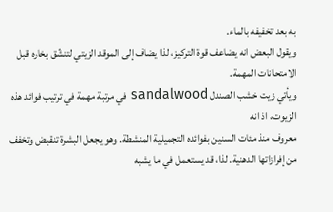به بعد تخفيفه بالماء.
ويقول البعض انه يضاعف قوة التركيز، لذا يضاف إلى الموقد الزيتي لتنشّق بخاره قبل الامتحانات المهمة.
ويأتي زيت خشب الصندل sandalwood في مرتبة مهمة في ترتيب فوائد هذه الزيوت، اذ انه
معروف منذ مئات السنين بفوائده التجميلية المنشطة. وهو يجعل البشرة تنقبض وتخفف من إفرازاتها الدهنية. لذا، قد يستعمل في ما يشبه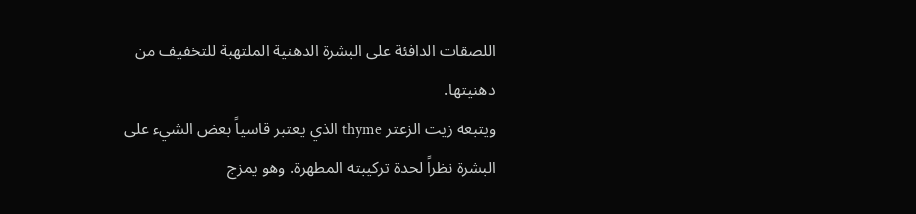اللصقات الدافئة على البشرة الدهنية الملتهبة للتخفيف من دهنيتها.
ويتبعه زيت الزعتر thyme الذي يعتبر قاسياً بعض الشيء على البشرة نظراً لحدة تركيبته المطهرة. وهو يمزج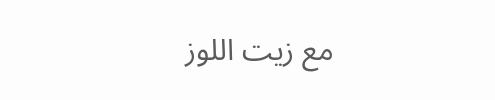مع زيت اللوز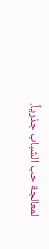لمعالجة حب الشباب جذرياً.